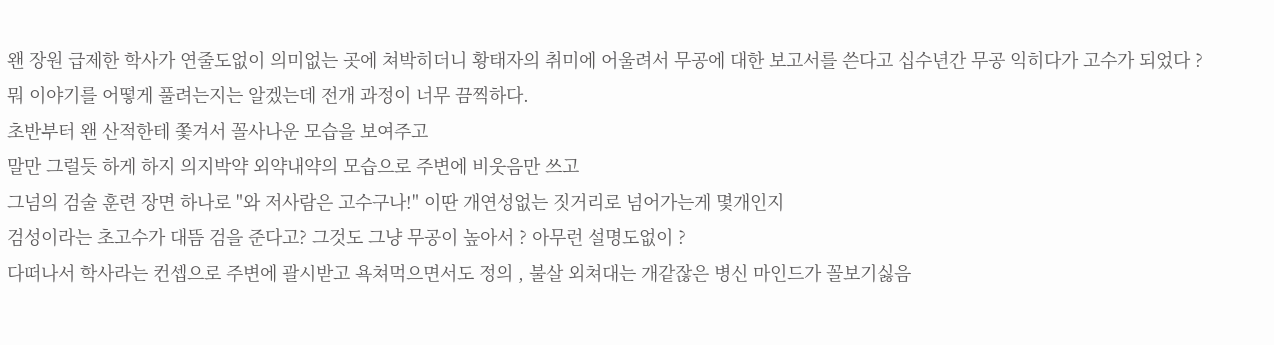왠 장원 급제한 학사가 연줄도없이 의미없는 곳에 쳐박히더니 황태자의 취미에 어울려서 무공에 대한 보고서를 쓴다고 십수년간 무공 익히다가 고수가 되었다 ?
뭐 이야기를 어떻게 풀려는지는 알겠는데 전개 과정이 너무 끔찍하다.
초반부터 왠 산적한테 쫓겨서 꼴사나운 모습을 보여주고
말만 그럴듯 하게 하지 의지박약 외약내약의 모습으로 주변에 비웃음만 쓰고
그넘의 검술 훈련 장면 하나로 "와 저사람은 고수구나!" 이딴 개연성없는 짓거리로 넘어가는게 몇개인지
검성이라는 초고수가 대뜸 검을 준다고? 그것도 그냥 무공이 높아서 ? 아무런 설명도없이 ?
다떠나서 학사라는 컨셉으로 주변에 괄시받고 욕쳐먹으면서도 정의 , 불살 외쳐대는 개같잖은 병신 마인드가 꼴보기싫음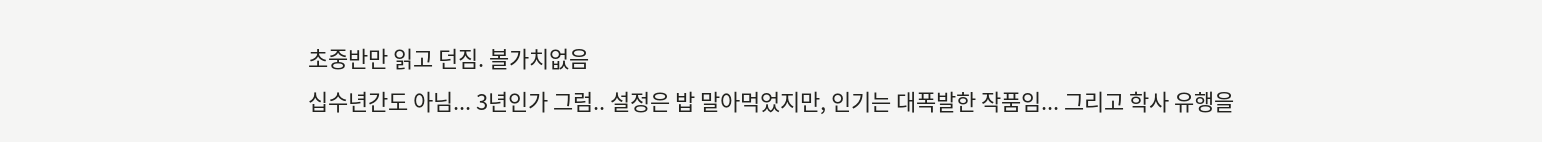초중반만 읽고 던짐. 볼가치없음
십수년간도 아님... 3년인가 그럼.. 설정은 밥 말아먹었지만, 인기는 대폭발한 작품임... 그리고 학사 유행을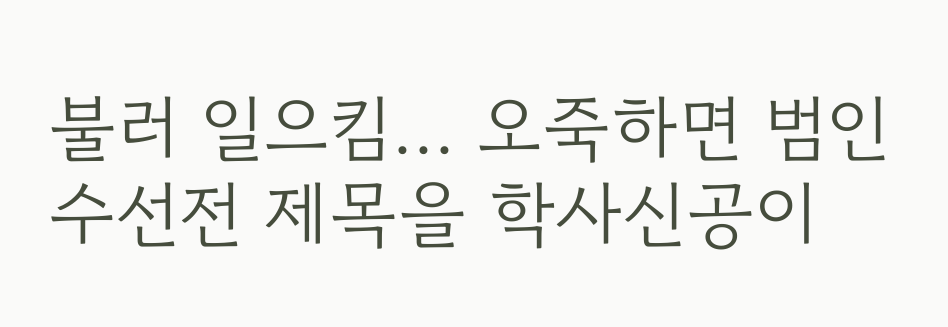불러 일으킴... 오죽하면 범인수선전 제목을 학사신공이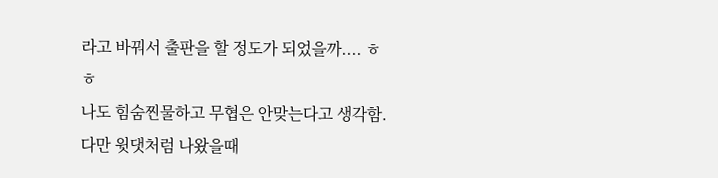라고 바꿔서 출판을 할 정도가 되었을까.... ㅎㅎ
나도 힘숨찐물하고 무협은 안맞는다고 생각함. 다만 윗댓처럼 나왔을때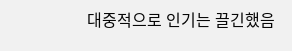대중적으로 인기는 끌긴했음